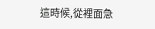這時候,從裡面急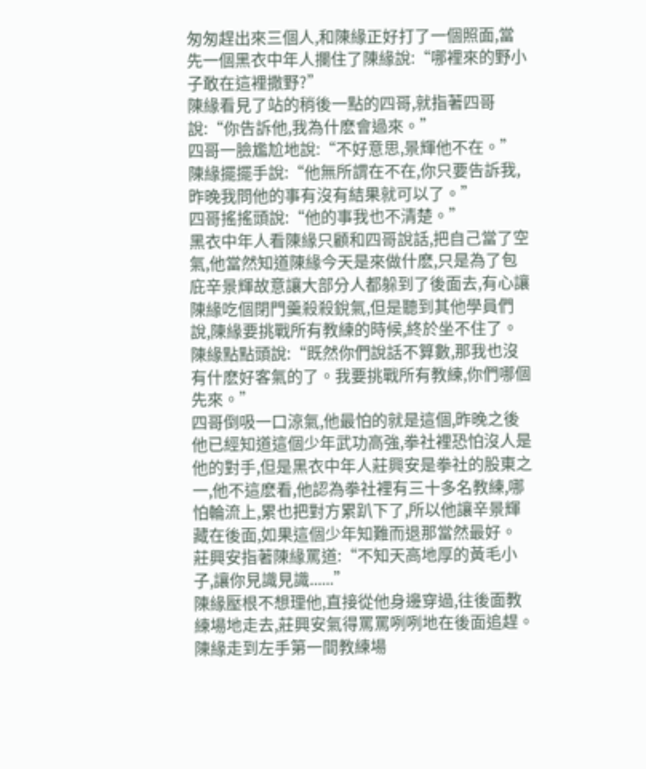匆匆趕出來三個人,和陳緣正好打了一個照面,當先一個黑衣中年人攔住了陳緣說:“哪裡來的野小子敢在這裡撒野?”
陳緣看見了站的稍後一點的四哥,就指著四哥說:“你告訴他,我為什麽會過來。”
四哥一臉尷尬地說:“不好意思,景輝他不在。”
陳緣擺擺手說:“他無所謂在不在,你只要告訴我,昨晚我問他的事有沒有結果就可以了。”
四哥搖搖頭說:“他的事我也不清楚。”
黑衣中年人看陳緣只顧和四哥說話,把自己當了空氣,他當然知道陳緣今天是來做什麽,只是為了包庇辛景輝故意讓大部分人都躲到了後面去,有心讓陳緣吃個閉門羹殺殺銳氣,但是聽到其他學員們說,陳緣要挑戰所有教練的時候,終於坐不住了。
陳緣點點頭說:“既然你們說話不算數,那我也沒有什麽好客氣的了。我要挑戰所有教練,你們哪個先來。”
四哥倒吸一口涼氣,他最怕的就是這個,昨晚之後他已經知道這個少年武功高強,拳社裡恐怕沒人是他的對手,但是黑衣中年人莊興安是拳社的股東之一,他不這麽看,他認為拳社裡有三十多名教練,哪怕輪流上,累也把對方累趴下了,所以他讓辛景輝藏在後面,如果這個少年知難而退那當然最好。
莊興安指著陳緣罵道:“不知天高地厚的黃毛小子,讓你見識見識......”
陳緣壓根不想理他,直接從他身邊穿過,往後面教練場地走去,莊興安氣得罵罵咧咧地在後面追趕。
陳緣走到左手第一間教練場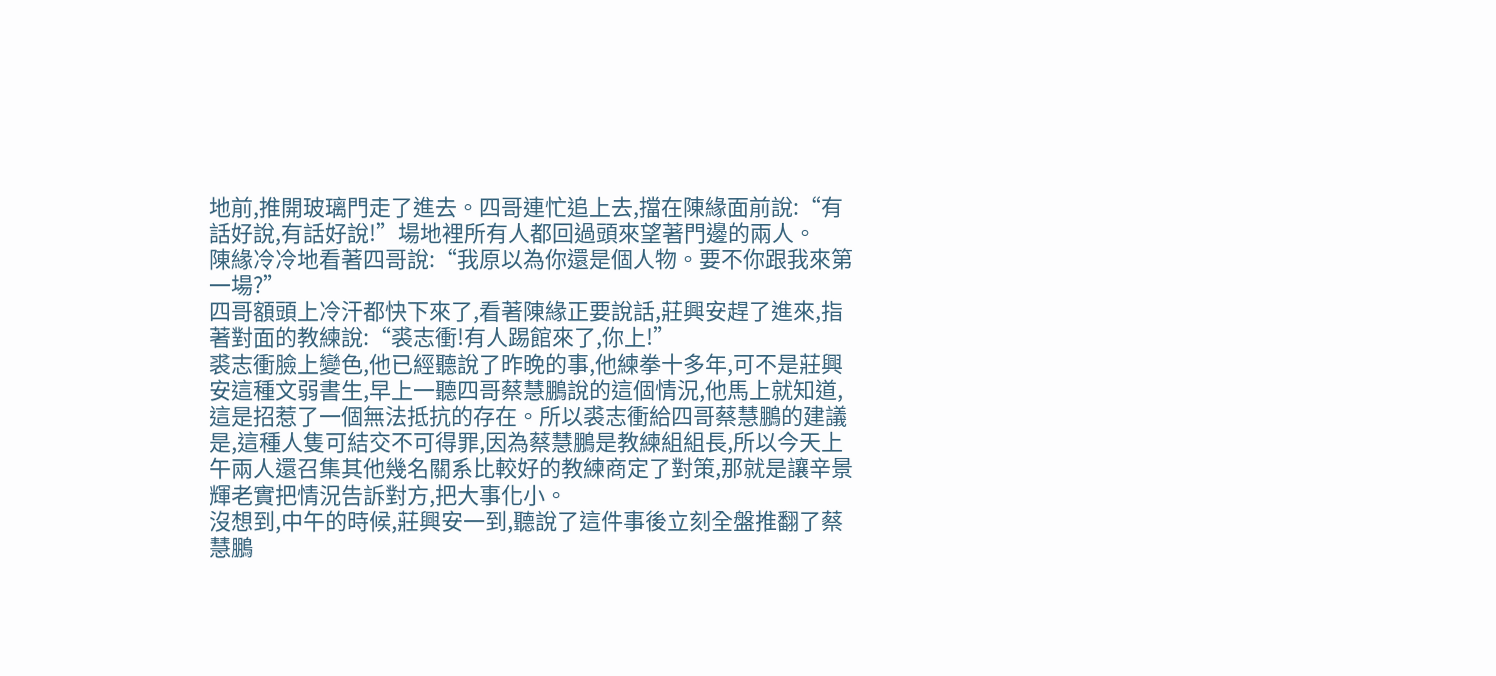地前,推開玻璃門走了進去。四哥連忙追上去,擋在陳緣面前說:“有話好說,有話好說!”場地裡所有人都回過頭來望著門邊的兩人。
陳緣冷冷地看著四哥說:“我原以為你還是個人物。要不你跟我來第一場?”
四哥額頭上冷汗都快下來了,看著陳緣正要說話,莊興安趕了進來,指著對面的教練說:“裘志衝!有人踢館來了,你上!”
裘志衝臉上變色,他已經聽說了昨晚的事,他練拳十多年,可不是莊興安這種文弱書生,早上一聽四哥蔡慧鵬說的這個情況,他馬上就知道,這是招惹了一個無法抵抗的存在。所以裘志衝給四哥蔡慧鵬的建議是,這種人隻可結交不可得罪,因為蔡慧鵬是教練組組長,所以今天上午兩人還召集其他幾名關系比較好的教練商定了對策,那就是讓辛景輝老實把情況告訴對方,把大事化小。
沒想到,中午的時候,莊興安一到,聽說了這件事後立刻全盤推翻了蔡慧鵬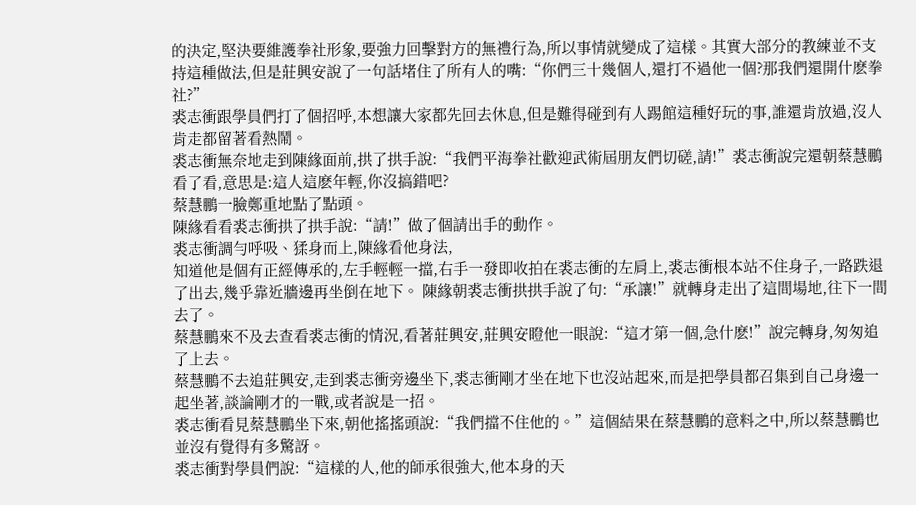的決定,堅決要維護拳社形象,要強力回擊對方的無禮行為,所以事情就變成了這樣。其實大部分的教練並不支持這種做法,但是莊興安說了一句話堵住了所有人的嘴:“你們三十幾個人,還打不過他一個?那我們還開什麽拳社?”
裘志衝跟學員們打了個招呼,本想讓大家都先回去休息,但是難得碰到有人踢館這種好玩的事,誰還肯放過,沒人肯走都留著看熱鬧。
裘志衝無奈地走到陳緣面前,拱了拱手說:“我們平海拳社歡迎武術屆朋友們切磋,請!”裘志衝說完還朝蔡慧鵬看了看,意思是:這人這麽年輕,你沒搞錯吧?
蔡慧鵬一臉鄭重地點了點頭。
陳緣看看裘志衝拱了拱手說:“請!”做了個請出手的動作。
裘志衝調勻呼吸、猱身而上,陳緣看他身法,
知道他是個有正經傳承的,左手輕輕一擋,右手一發即收拍在裘志衝的左肩上,裘志衝根本站不住身子,一路跌退了出去,幾乎靠近牆邊再坐倒在地下。 陳緣朝裘志衝拱拱手說了句:“承讓!”就轉身走出了這間場地,往下一間去了。
蔡慧鵬來不及去查看裘志衝的情況,看著莊興安,莊興安瞪他一眼說:“這才第一個,急什麽!”說完轉身,匆匆追了上去。
蔡慧鵬不去追莊興安,走到裘志衝旁邊坐下,裘志衝剛才坐在地下也沒站起來,而是把學員都召集到自己身邊一起坐著,談論剛才的一戰,或者說是一招。
裘志衝看見蔡慧鵬坐下來,朝他搖搖頭說:“我們擋不住他的。”這個結果在蔡慧鵬的意料之中,所以蔡慧鵬也並沒有覺得有多驚訝。
裘志衝對學員們說:“這樣的人,他的師承很強大,他本身的天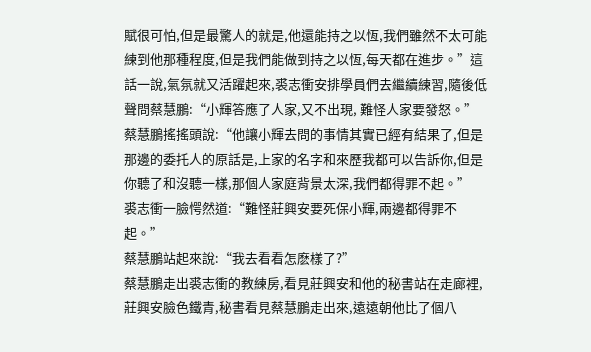賦很可怕,但是最驚人的就是,他還能持之以恆,我們雖然不太可能練到他那種程度,但是我們能做到持之以恆,每天都在進步。”這話一說,氣氛就又活躍起來,裘志衝安排學員們去繼續練習,隨後低聲問蔡慧鵬:“小輝答應了人家,又不出現, 難怪人家要發怒。”
蔡慧鵬搖搖頭說:“他讓小輝去問的事情其實已經有結果了,但是那邊的委托人的原話是,上家的名字和來歷我都可以告訴你,但是你聽了和沒聽一樣,那個人家庭背景太深,我們都得罪不起。”
裘志衝一臉愕然道:“難怪莊興安要死保小輝,兩邊都得罪不起。”
蔡慧鵬站起來說:“我去看看怎麽樣了?”
蔡慧鵬走出裘志衝的教練房,看見莊興安和他的秘書站在走廊裡,莊興安臉色鐵青,秘書看見蔡慧鵬走出來,遠遠朝他比了個八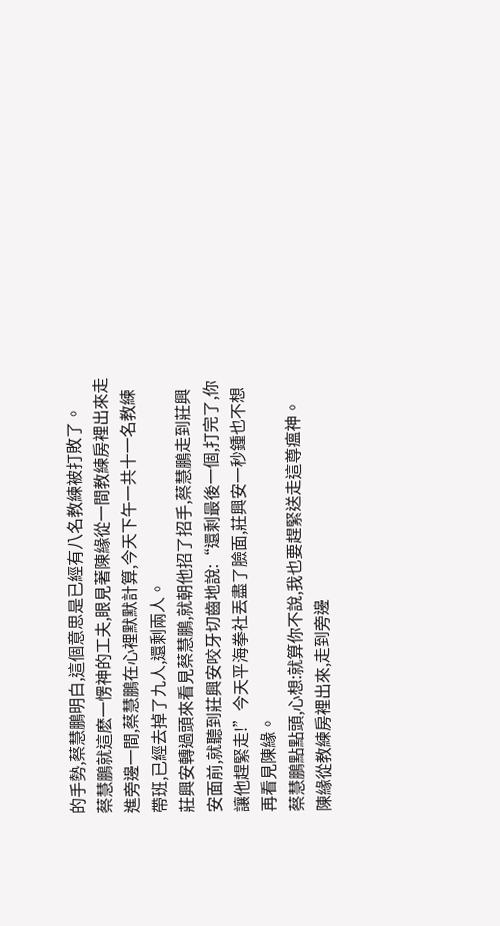的手勢,蔡慧鵬明白,這個意思是已經有八名教練被打敗了。
蔡慧鵬就這麽一愣神的工夫,眼見著陳緣從一間教練房裡出來走進旁邊一間,蔡慧鵬在心裡默默計算,今天下午一共十一名教練帶班,已經去掉了九人,還剩兩人。
莊興安轉過頭來看見蔡慧鵬,就朝他招了招手,蔡慧鵬走到莊興安面前,就聽到莊興安咬牙切齒地說:“還剩最後一個,打完了,你讓他趕緊走!”今天平海拳社丟盡了臉面,莊興安一秒鍾也不想再看見陳緣。
蔡慧鵬點點頭,心想:就算你不說,我也要趕緊送走這尊瘟神。
陳緣從教練房裡出來,走到旁邊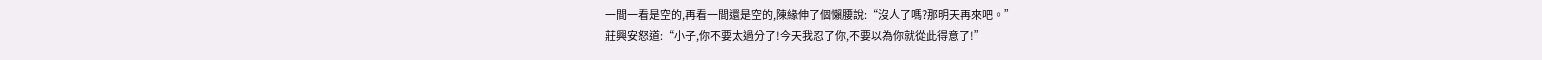一間一看是空的,再看一間還是空的,陳緣伸了個懶腰說:“沒人了嗎?那明天再來吧。”
莊興安怒道:“小子,你不要太過分了!今天我忍了你,不要以為你就從此得意了!”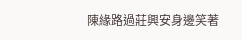陳緣路過莊興安身邊笑著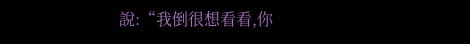說:“我倒很想看看,你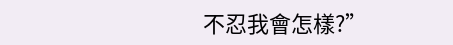不忍我會怎樣?”